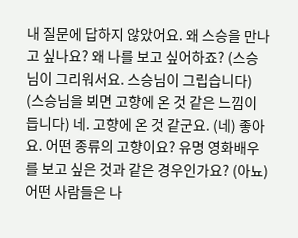내 질문에 답하지 않았어요. 왜 스승을 만나고 싶나요? 왜 나를 보고 싶어하죠? (스승님이 그리워서요. 스승님이 그립습니다) (스승님을 뵈면 고향에 온 것 같은 느낌이 듭니다) 네. 고향에 온 것 같군요. (네) 좋아요. 어떤 종류의 고향이요? 유명 영화배우를 보고 싶은 것과 같은 경우인가요? (아뇨) 어떤 사람들은 나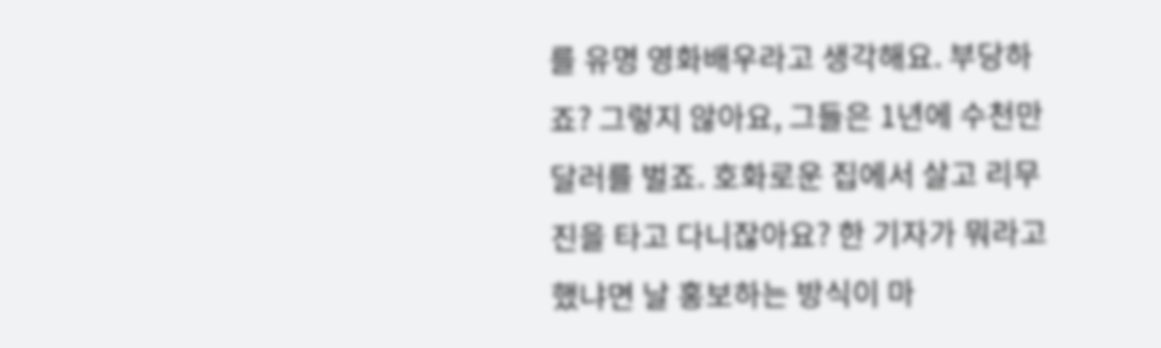를 유명 영화배우라고 생각해요. 부당하죠? 그렇지 않아요, 그들은 1년에 수천만 달러를 벌죠. 호화로운 집에서 살고 리무진을 타고 다니잖아요? 한 기자가 뭐라고 했냐면 날 홍보하는 방식이 마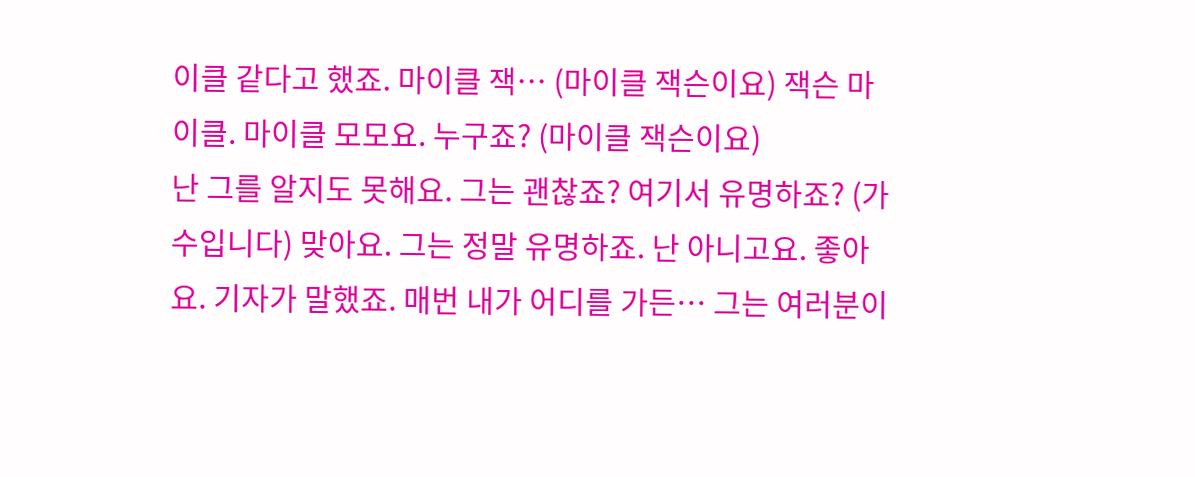이클 같다고 했죠. 마이클 잭… (마이클 잭슨이요) 잭슨 마이클. 마이클 모모요. 누구죠? (마이클 잭슨이요)
난 그를 알지도 못해요. 그는 괜찮죠? 여기서 유명하죠? (가수입니다) 맞아요. 그는 정말 유명하죠. 난 아니고요. 좋아요. 기자가 말했죠. 매번 내가 어디를 가든… 그는 여러분이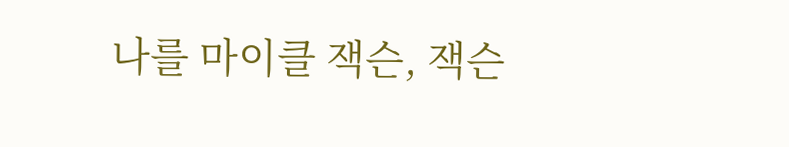나를 마이클 잭슨, 잭슨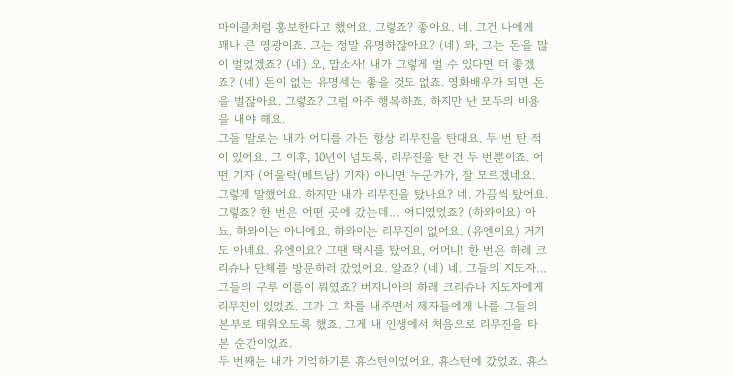마이클처럼 홍보한다고 했어요. 그렇죠? 좋아요. 네. 그건 나에게 꽤나 큰 영광이죠. 그는 정말 유명하잖아요? (네) 와, 그는 돈을 많이 벌었겠죠? (네) 오, 맙소사! 내가 그렇게 벌 수 있다면 더 좋겠죠? (네) 돈이 없는 유명세는 좋을 것도 없죠. 영화배우가 되면 돈을 벌잖아요. 그렇죠? 그럼 아주 행복하죠. 하지만 난 모두의 비용을 내야 해요.
그들 말로는 내가 어디를 가든 항상 리무진을 탄대요. 두 번 탄 적이 있어요. 그 이후, 10년이 넘도록, 리무진을 탄 건 두 번뿐이죠. 어떤 기자 (어울락(베트남) 기자) 아니면 누군가가, 잘 모르겠네요. 그렇게 말했어요. 하지만 내가 리무진을 탔나요? 네. 가끔씩 탔어요. 그렇죠? 한 번은 어떤 곳에 갔는데… 어디였었죠? (하와이요) 아뇨. 하와이는 아니에요. 하와이는 리무진이 없어요. (유엔이요) 거기도 아녜요. 유엔이요? 그땐 택시를 탔어요, 어머니! 한 번은 하레 크리슈나 단체를 방문하러 갔었어요. 알죠? (네) 네. 그들의 지도자… 그들의 구루 이름이 뭐였죠? 버지니아의 하레 크리슈나 지도자에게 리무진이 있었죠. 그가 그 차를 내주면서 제자들에게 나를 그들의 본부로 태워오도록 했죠. 그게 내 인생에서 처음으로 리무진을 타본 순간이었죠.
두 번째는 내가 기억하기론 휴스턴이었어요. 휴스턴에 갔었죠. 휴스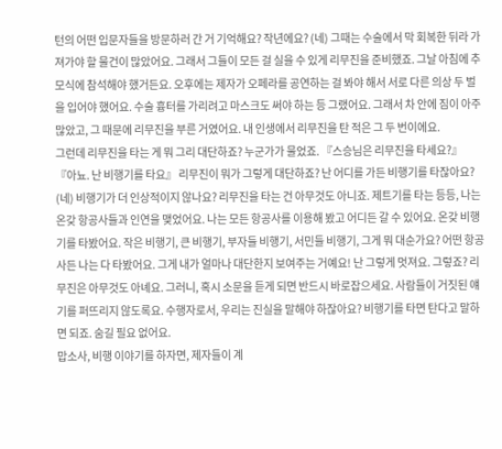턴의 어떤 입문자들을 방문하러 간 거 기억해요? 작년에요? (네) 그때는 수술에서 막 회복한 뒤라 가져가야 할 물건이 많았어요. 그래서 그들이 모든 걸 실을 수 있게 리무진을 준비했죠. 그날 아침에 추모식에 참석해야 했거든요. 오후에는 제자가 오페라를 공연하는 걸 봐야 해서 서로 다른 의상 두 벌을 입어야 했어요. 수술 흉터를 가리려고 마스크도 써야 하는 등 그랬어요. 그래서 차 안에 짐이 아주 많았고, 그 때문에 리무진을 부른 거였어요. 내 인생에서 리무진을 탄 적은 그 두 번이에요.
그런데 리무진을 타는 게 뭐 그리 대단하죠? 누군가가 물었죠. 『스승님은 리무진을 타세요?』 『아뇨. 난 비행기를 타요』 리무진이 뭐가 그렇게 대단하죠? 난 어디를 가든 비행기를 타잖아요? (네) 비행기가 더 인상적이지 않나요? 리무진을 타는 건 아무것도 아니죠. 제트기를 타는 등등, 나는 온갖 항공사들과 인연을 맺었어요. 나는 모든 항공사를 이용해 봤고 어디든 갈 수 있어요. 온갖 비행기를 타봤어요. 작은 비행기, 큰 비행기, 부자들 비행기, 서민들 비행기, 그게 뭐 대순가요? 어떤 항공사든 나는 다 타봤어요. 그게 내가 얼마나 대단한지 보여주는 거예요! 난 그렇게 멋져요. 그렇죠? 리무진은 아무것도 아녜요. 그러니, 혹시 소문을 듣게 되면 반드시 바로잡으세요. 사람들이 거짓된 얘기를 퍼뜨리지 않도록요. 수행자로서, 우리는 진실을 말해야 하잖아요? 비행기를 타면 탄다고 말하면 되죠. 숨길 필요 없어요.
맙소사, 비행 이야기를 하자면, 제자들이 계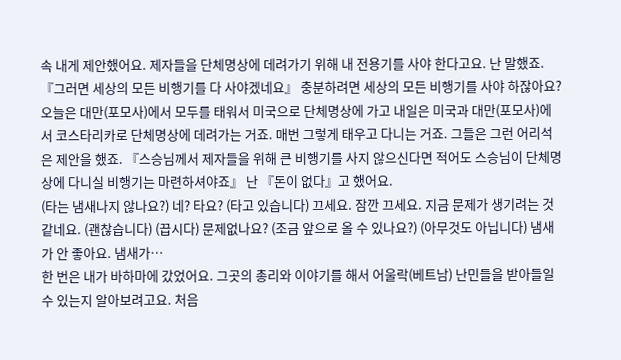속 내게 제안했어요. 제자들을 단체명상에 데려가기 위해 내 전용기를 사야 한다고요. 난 말했죠. 『그러면 세상의 모든 비행기를 다 사야겠네요』 충분하려면 세상의 모든 비행기를 사야 하잖아요? 오늘은 대만(포모사)에서 모두를 태워서 미국으로 단체명상에 가고 내일은 미국과 대만(포모사)에서 코스타리카로 단체명상에 데려가는 거죠. 매번 그렇게 태우고 다니는 거죠. 그들은 그런 어리석은 제안을 했죠. 『스승님께서 제자들을 위해 큰 비행기를 사지 않으신다면 적어도 스승님이 단체명상에 다니실 비행기는 마련하셔야죠』 난 『돈이 없다』고 했어요.
(타는 냄새나지 않나요?) 네? 타요? (타고 있습니다) 끄세요. 잠깐 끄세요. 지금 문제가 생기려는 것 같네요. (괜찮습니다) (끕시다) 문제없나요? (조금 앞으로 올 수 있나요?) (아무것도 아닙니다) 냄새가 안 좋아요. 냄새가…
한 번은 내가 바하마에 갔었어요. 그곳의 총리와 이야기를 해서 어울락(베트남) 난민들을 받아들일 수 있는지 알아보려고요. 처음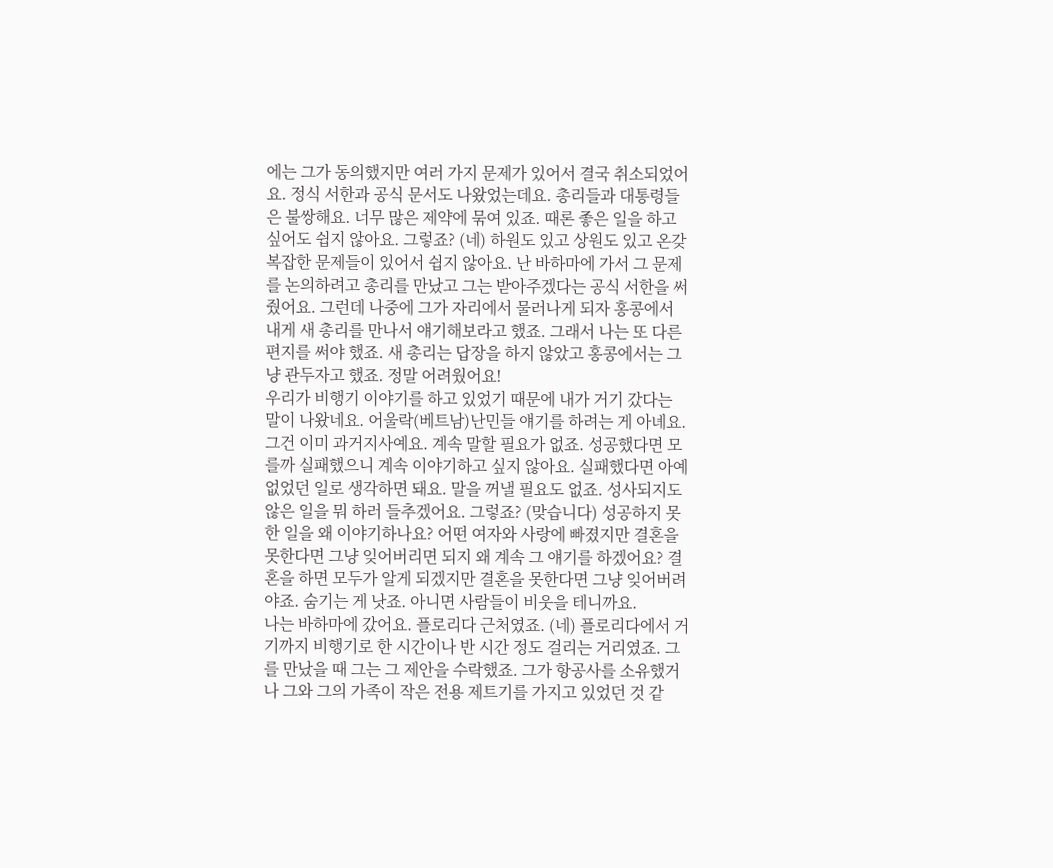에는 그가 동의했지만 여러 가지 문제가 있어서 결국 취소되었어요. 정식 서한과 공식 문서도 나왔었는데요. 총리들과 대통령들은 불쌍해요. 너무 많은 제약에 묶여 있죠. 때론 좋은 일을 하고 싶어도 쉽지 않아요. 그렇죠? (네) 하원도 있고 상원도 있고 온갖 복잡한 문제들이 있어서 쉽지 않아요. 난 바하마에 가서 그 문제를 논의하려고 총리를 만났고 그는 받아주겠다는 공식 서한을 써줬어요. 그런데 나중에 그가 자리에서 물러나게 되자 홍콩에서 내게 새 총리를 만나서 얘기해보라고 했죠. 그래서 나는 또 다른 편지를 써야 했죠. 새 총리는 답장을 하지 않았고 홍콩에서는 그냥 관두자고 했죠. 정말 어려웠어요!
우리가 비행기 이야기를 하고 있었기 때문에 내가 거기 갔다는 말이 나왔네요. 어울락(베트남)난민들 얘기를 하려는 게 아녜요. 그건 이미 과거지사예요. 계속 말할 필요가 없죠. 성공했다면 모를까 실패했으니 계속 이야기하고 싶지 않아요. 실패했다면 아예 없었던 일로 생각하면 돼요. 말을 꺼낼 필요도 없죠. 성사되지도 않은 일을 뭐 하러 들추겠어요. 그렇죠? (맞습니다) 성공하지 못한 일을 왜 이야기하나요? 어떤 여자와 사랑에 빠졌지만 결혼을 못한다면 그냥 잊어버리면 되지 왜 계속 그 얘기를 하겠어요? 결혼을 하면 모두가 알게 되겠지만 결혼을 못한다면 그냥 잊어버려야죠. 숨기는 게 낫죠. 아니면 사람들이 비웃을 테니까요.
나는 바하마에 갔어요. 플로리다 근처였죠. (네) 플로리다에서 거기까지 비행기로 한 시간이나 반 시간 정도 걸리는 거리였죠. 그를 만났을 때 그는 그 제안을 수락했죠. 그가 항공사를 소유했거나 그와 그의 가족이 작은 전용 제트기를 가지고 있었던 것 같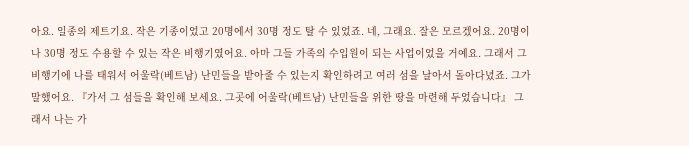아요. 일종의 제트기요. 작은 기종이었고 20명에서 30명 정도 탈 수 있었죠. 네, 그래요. 잘은 모르겠어요. 20명이나 30명 정도 수용할 수 있는 작은 비행기였어요. 아마 그들 가족의 수입원이 되는 사업이었을 거예요. 그래서 그 비행기에 나를 태워서 어울락(베트남) 난민들을 받아줄 수 있는지 확인하려고 여러 섬을 날아서 돌아다녔죠. 그가 말했어요. 『가서 그 섬들을 확인해 보세요. 그곳에 어울락(베트남) 난민들을 위한 땅을 마련해 두었습니다』 그래서 나는 가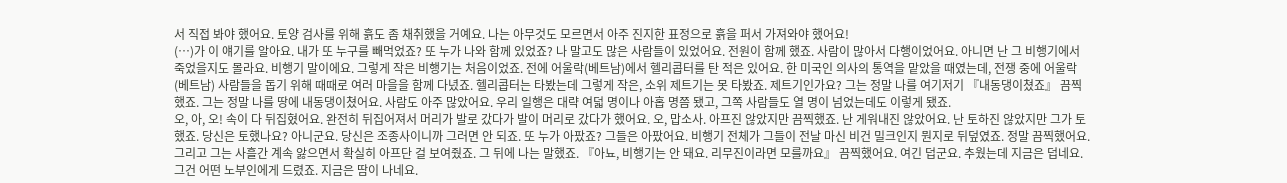서 직접 봐야 했어요. 토양 검사를 위해 흙도 좀 채취했을 거예요. 나는 아무것도 모르면서 아주 진지한 표정으로 흙을 퍼서 가져와야 했어요!
(…)가 이 얘기를 알아요. 내가 또 누구를 빼먹었죠? 또 누가 나와 함께 있었죠? 나 말고도 많은 사람들이 있었어요. 전원이 함께 했죠. 사람이 많아서 다행이었어요. 아니면 난 그 비행기에서 죽었을지도 몰라요. 비행기 말이에요. 그렇게 작은 비행기는 처음이었죠. 전에 어울락(베트남)에서 헬리콥터를 탄 적은 있어요. 한 미국인 의사의 통역을 맡았을 때였는데, 전쟁 중에 어울락(베트남) 사람들을 돕기 위해 때때로 여러 마을을 함께 다녔죠. 헬리콥터는 타봤는데 그렇게 작은, 소위 제트기는 못 타봤죠. 제트기인가요? 그는 정말 나를 여기저기 『내동댕이쳤죠』 끔찍했죠. 그는 정말 나를 땅에 내동댕이쳤어요. 사람도 아주 많았어요. 우리 일행은 대략 여덟 명이나 아홉 명쯤 됐고, 그쪽 사람들도 열 명이 넘었는데도 이렇게 됐죠.
오, 아, 오! 속이 다 뒤집혔어요. 완전히 뒤집어져서 머리가 발로 갔다가 발이 머리로 갔다가 했어요. 오, 맙소사. 아프진 않았지만 끔찍했죠. 난 게워내진 않았어요. 난 토하진 않았지만 그가 토했죠. 당신은 토했나요? 아니군요. 당신은 조종사이니까 그러면 안 되죠. 또 누가 아팠죠? 그들은 아팠어요. 비행기 전체가 그들이 전날 마신 비건 밀크인지 뭔지로 뒤덮였죠. 정말 끔찍했어요. 그리고 그는 사흘간 계속 앓으면서 확실히 아프단 걸 보여줬죠. 그 뒤에 나는 말했죠. 『아뇨, 비행기는 안 돼요. 리무진이라면 모를까요』 끔찍했어요. 여긴 덥군요. 추웠는데 지금은 덥네요. 그건 어떤 노부인에게 드렸죠. 지금은 땀이 나네요.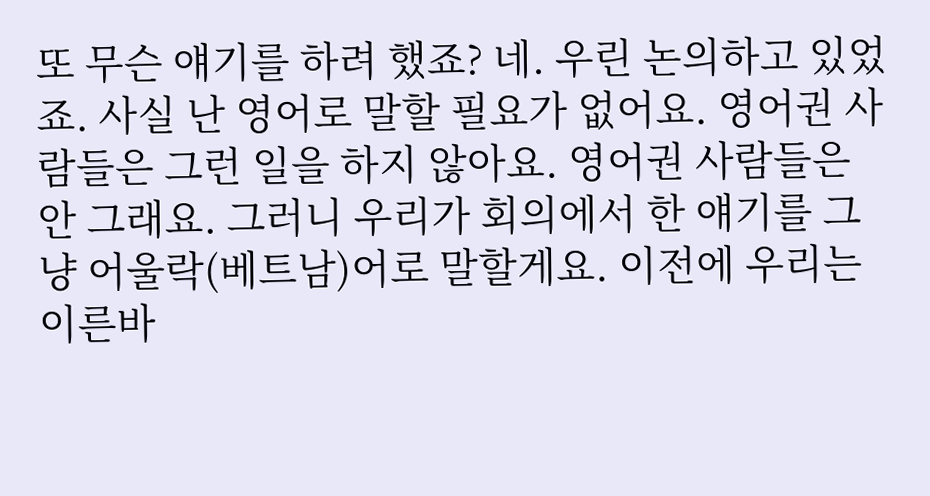또 무슨 얘기를 하려 했죠? 네. 우린 논의하고 있었죠. 사실 난 영어로 말할 필요가 없어요. 영어권 사람들은 그런 일을 하지 않아요. 영어권 사람들은 안 그래요. 그러니 우리가 회의에서 한 얘기를 그냥 어울락(베트남)어로 말할게요. 이전에 우리는 이른바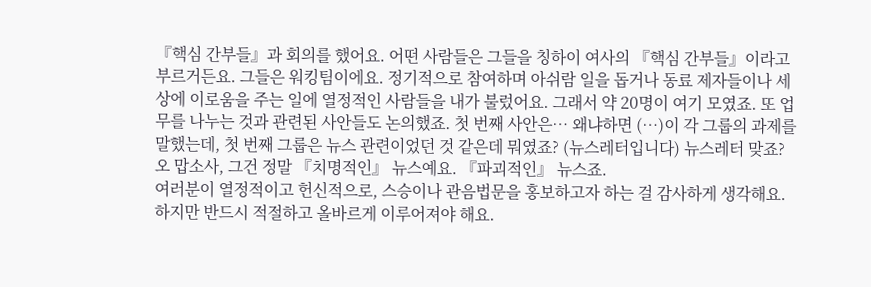『핵심 간부들』과 회의를 했어요. 어떤 사람들은 그들을 칭하이 여사의 『핵심 간부들』이라고 부르거든요. 그들은 워킹팀이에요. 정기적으로 참여하며 아쉬람 일을 돕거나 동료 제자들이나 세상에 이로움을 주는 일에 열정적인 사람들을 내가 불렀어요. 그래서 약 20명이 여기 모였죠. 또 업무를 나누는 것과 관련된 사안들도 논의했죠. 첫 번째 사안은… 왜냐하면 (…)이 각 그룹의 과제를 말했는데, 첫 번째 그룹은 뉴스 관련이었던 것 같은데 뭐였죠? (뉴스레터입니다) 뉴스레터 맞죠? 오 맙소사, 그건 정말 『치명적인』 뉴스예요. 『파괴적인』 뉴스죠.
여러분이 열정적이고 헌신적으로, 스승이나 관음법문을 홍보하고자 하는 걸 감사하게 생각해요. 하지만 반드시 적절하고 올바르게 이루어져야 해요.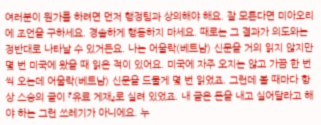여러분이 뭔가를 하려면 먼저 행정팀과 상의해야 해요. 잘 모른다면 미아오리에 조언을 구하세요. 경솔하게 행동하지 마세요. 때로는 그 결과가 의도와는 정반대로 나타날 수 있거든요. 나는 어울락(베트남) 신문을 거의 읽지 않지만 몇 번 미국에 왔을 때 읽은 적이 있어요. 미국에 자주 오지는 않고 가끔 한 번씩 오는데 어울락(베트남) 신문을 드물게 몇 번 읽었죠. 그런데 볼 때마다 항상 스승의 글이 『유료 게재』로 실려 있었죠. 내 글은 돈을 내고 실어달라고 해야 하는 그런 쓰레기가 아니에요. 누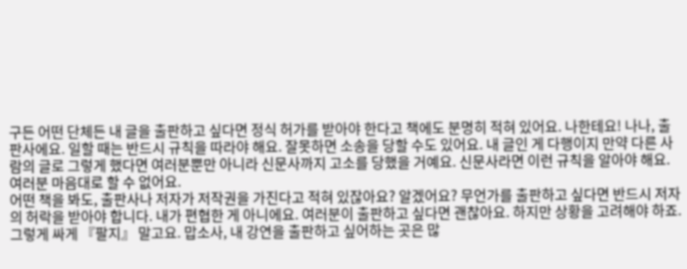구든 어떤 단체든 내 글을 출판하고 싶다면 정식 허가를 받아야 한다고 책에도 분명히 적혀 있어요. 나한테요! 나나, 출판사에요. 일할 때는 반드시 규칙을 따라야 해요. 잘못하면 소송을 당할 수도 있어요. 내 글인 게 다행이지 만약 다른 사람의 글로 그렇게 했다면 여러분뿐만 아니라 신문사까지 고소를 당했을 거예요. 신문사라면 이런 규칙을 알아야 해요. 여러분 마음대로 할 수 없어요.
어떤 책을 봐도, 출판사나 저자가 저작권을 가진다고 적혀 있잖아요? 알겠어요? 무언가를 출판하고 싶다면 반드시 저자의 허락을 받아야 합니다. 내가 편협한 게 아니에요. 여러분이 출판하고 싶다면 괜찮아요. 하지만 상황을 고려해야 하죠. 그렇게 싸게 『팔지』 말고요. 맙소사, 내 강연을 출판하고 싶어하는 곳은 많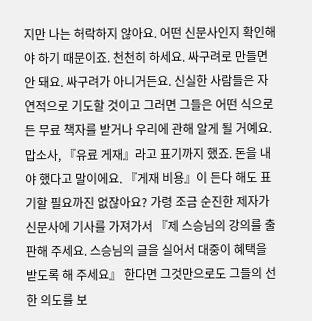지만 나는 허락하지 않아요. 어떤 신문사인지 확인해야 하기 때문이죠. 천천히 하세요. 싸구려로 만들면 안 돼요. 싸구려가 아니거든요. 신실한 사람들은 자연적으로 기도할 것이고 그러면 그들은 어떤 식으로든 무료 책자를 받거나 우리에 관해 알게 될 거예요. 맙소사, 『유료 게재』라고 표기까지 했죠. 돈을 내야 했다고 말이에요. 『게재 비용』이 든다 해도 표기할 필요까진 없잖아요? 가령 조금 순진한 제자가 신문사에 기사를 가져가서 『제 스승님의 강의를 출판해 주세요. 스승님의 글을 실어서 대중이 혜택을 받도록 해 주세요』 한다면 그것만으로도 그들의 선한 의도를 보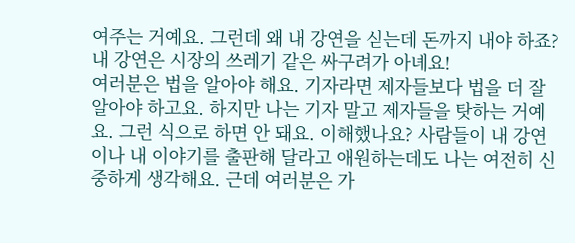여주는 거예요. 그런데 왜 내 강연을 싣는데 돈까지 내야 하죠? 내 강연은 시장의 쓰레기 같은 싸구려가 아녜요!
여러분은 법을 알아야 해요. 기자라면 제자들보다 법을 더 잘 알아야 하고요. 하지만 나는 기자 말고 제자들을 탓하는 거예요. 그런 식으로 하면 안 돼요. 이해했나요? 사람들이 내 강연이나 내 이야기를 출판해 달라고 애원하는데도 나는 여전히 신중하게 생각해요. 근데 여러분은 가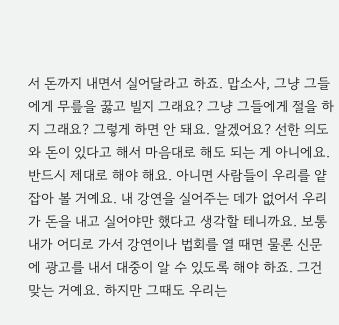서 돈까지 내면서 실어달라고 하죠. 맙소사, 그냥 그들에게 무릎을 꿇고 빌지 그래요? 그냥 그들에게 절을 하지 그래요? 그렇게 하면 안 돼요. 알겠어요? 선한 의도와 돈이 있다고 해서 마음대로 해도 되는 게 아니에요. 반드시 제대로 해야 해요. 아니면 사람들이 우리를 얕잡아 볼 거예요. 내 강연을 실어주는 데가 없어서 우리가 돈을 내고 실어야만 했다고 생각할 테니까요. 보통 내가 어디로 가서 강연이나 법회를 열 때면 물론 신문에 광고를 내서 대중이 알 수 있도록 해야 하죠. 그건 맞는 거예요. 하지만 그때도 우리는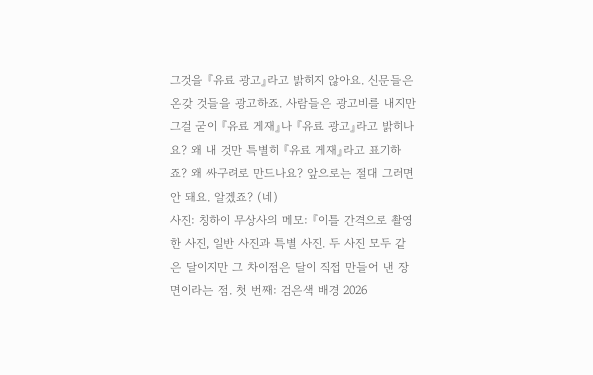그것을 『유료 광고』라고 밝히지 않아요. 신문들은 온갖 것들을 광고하죠. 사람들은 광고비를 내지만 그걸 굳이 『유료 게재』나 『유료 광고』라고 밝히나요? 왜 내 것만 특별히 『유료 게재』라고 표기하죠? 왜 싸구려로 만드나요? 앞으로는 절대 그러면 안 돼요. 알겠죠? (네)
사진: 칭하이 무상사의 메모: 『이틀 간격으로 촬영한 사진, 일반 사진과 특별 사진. 두 사진 모두 같은 달이지만 그 차이점은 달이 직접 만들어 낸 장면이라는 점. 첫 번째: 검은색 배경 2026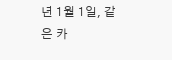년 1월 1일, 같은 카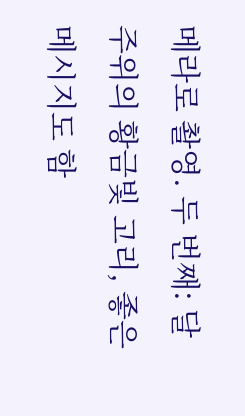메라로 촬영. 두 번째: 달 주위의 황금빛 고리, 좋은 메시지도 함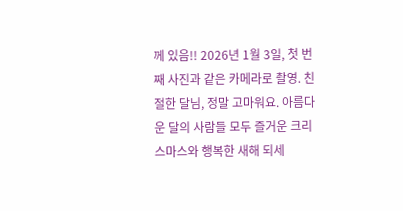께 있음!! 2026년 1월 3일, 첫 번째 사진과 같은 카메라로 촬영. 친절한 달님, 정말 고마워요. 아름다운 달의 사람들 모두 즐거운 크리스마스와 행복한 새해 되세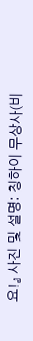요!』 사진 및 설명: 칭하이 무상사(비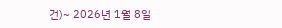건)~ 2026년 1월 8일